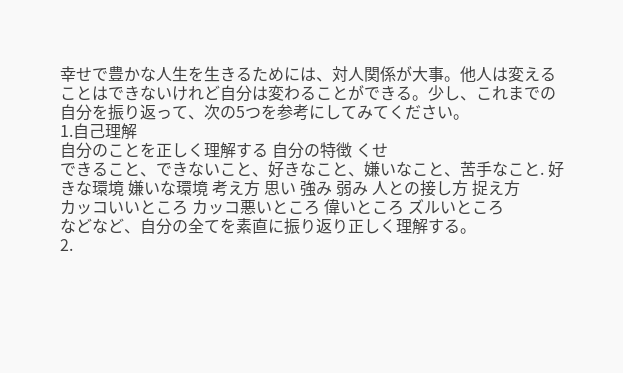幸せで豊かな人生を生きるためには、対人関係が大事。他人は変えることはできないけれど自分は変わることができる。少し、これまでの自分を振り返って、次の5つを参考にしてみてください。
1.自己理解
自分のことを正しく理解する 自分の特徴 くせ
できること、できないこと、好きなこと、嫌いなこと、苦手なこと. 好きな環境 嫌いな環境 考え方 思い 強み 弱み 人との接し方 捉え方
カッコいいところ カッコ悪いところ 偉いところ ズルいところ
などなど、自分の全てを素直に振り返り正しく理解する。
2.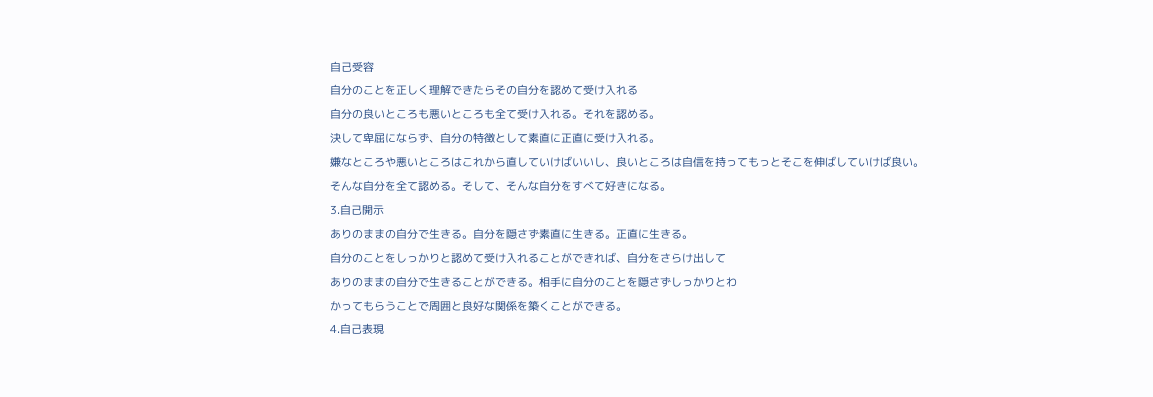自己受容
自分のことを正しく理解できたらその自分を認めて受け入れる
自分の良いところも悪いところも全て受け入れる。それを認める。
決して卑屈にならず、自分の特徴として素直に正直に受け入れる。
嫌なところや悪いところはこれから直していけばいいし、良いところは自信を持ってもっとそこを伸ばしていけば良い。
そんな自分を全て認める。そして、そんな自分をすべて好きになる。
3.自己開示
ありのままの自分で生きる。自分を隠さず素直に生きる。正直に生きる。
自分のことをしっかりと認めて受け入れることができれば、自分をさらけ出して
ありのままの自分で生きることができる。相手に自分のことを隠さずしっかりとわ
かってもらうことで周囲と良好な関係を築くことができる。
4.自己表現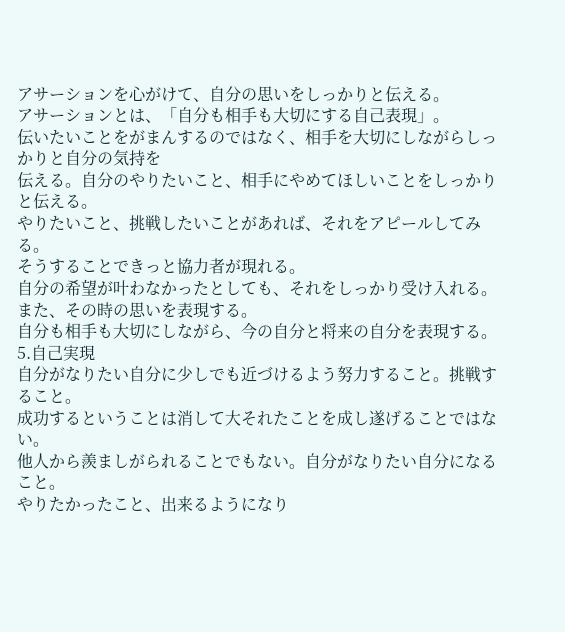アサーションを心がけて、自分の思いをしっかりと伝える。
アサーションとは、「自分も相手も大切にする自己表現」。
伝いたいことをがまんするのではなく、相手を大切にしながらしっかりと自分の気持を
伝える。自分のやりたいこと、相手にやめてほしいことをしっかりと伝える。
やりたいこと、挑戦したいことがあれば、それをアピールしてみる。
そうすることできっと協力者が現れる。
自分の希望が叶わなかったとしても、それをしっかり受け入れる。
また、その時の思いを表現する。
自分も相手も大切にしながら、今の自分と将来の自分を表現する。
5.自己実現
自分がなりたい自分に少しでも近づけるよう努力すること。挑戦すること。
成功するということは消して大それたことを成し遂げることではない。
他人から羨ましがられることでもない。自分がなりたい自分になること。
やりたかったこと、出来るようになり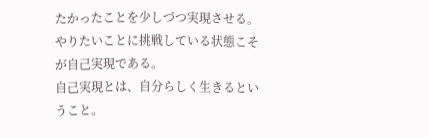たかったことを少しづつ実現させる。
やりたいことに挑戦している状態こそが自己実現である。
自己実現とは、自分らしく生きるということ。